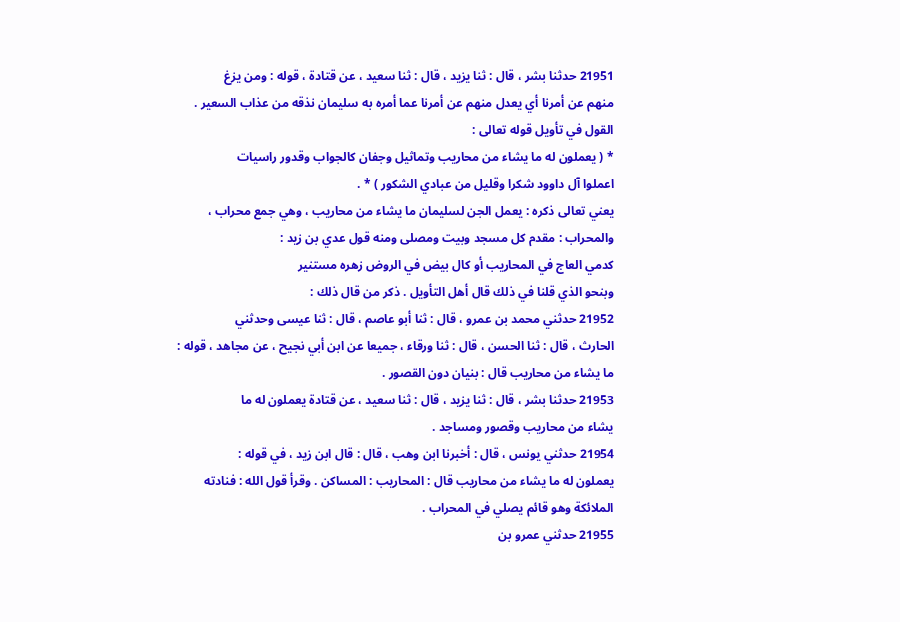21951 حدثنا بشر ، قال : ثنا يزيد ، قال : ثنا سعيد ، عن قتادة ، قوله : ومن يزغ
منهم عن أمرنا أي يعدل منهم عن أمرنا عما أمره به سليمان نذقه من عذاب السعير .
القول في تأويل قوله تعالى :
* ( يعملون له ما يشاء من محاريب وتماثيل وجفان كالجواب وقدور راسيات
اعملوا آل داوود شكرا وقليل من عبادي الشكور ) * .
يعني تعالى ذكره : يعمل الجن لسليمان ما يشاء من محاريب ، وهي جمع محراب ،
والمحراب : مقدم كل مسجد وبيت ومصلى ومنه قول عدي بن زيد :
كدمي العاج في المحاريب أو كال بيض في الروض زهره مستنير
وبنحو الذي قلنا في ذلك قال أهل التأويل . ذكر من قال ذلك :
21952 حدثني محمد بن عمرو ، قال : ثنا أبو عاصم ، قال : ثنا عيسى وحدثني
الحارث ، قال : ثنا الحسن ، قال : ثنا ورقاء ، جميعا عن ابن أبي نجيح ، عن مجاهد ، قوله :
ما يشاء من محاريب قال : بنيان دون القصور .
21953 حدثنا بشر ، قال : ثنا يزيد ، قال : ثنا سعيد ، عن قتادة يعملون له ما
يشاء من محاريب وقصور ومساجد .
21954 حدثني يونس ، قال : أخبرنا ابن وهب ، قال : قال ابن زيد ، في قوله :
يعملون له ما يشاء من محاريب قال : المحاريب : المساكن . وقرأ قول الله : فنادته
الملائكة وهو قائم يصلي في المحراب .
21955 حدثني عمرو بن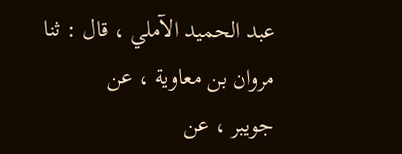عبد الحميد الآملي ، قال : ثنا مروان بن معاوية ، عن
جويبر ، عن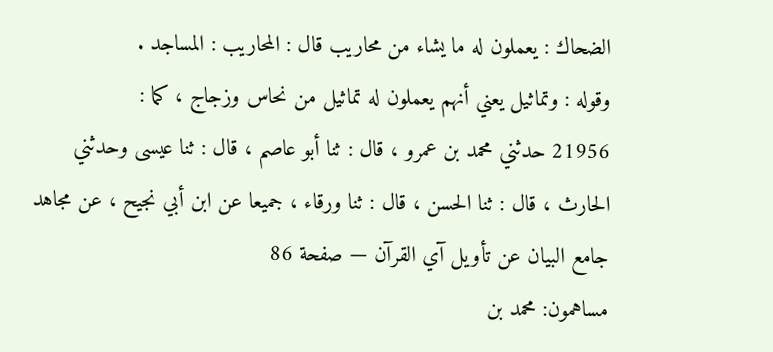الضحاك : يعملون له ما يشاء من محاريب قال : المحاريب : المساجد .
وقوله : وتماثيل يعني أنهم يعملون له تماثيل من نحاس وزجاج ، كما :
21956 حدثني محمد بن عمرو ، قال : ثنا أبو عاصم ، قال : ثنا عيسى وحدثني
الحارث ، قال : ثنا الحسن ، قال : ثنا ورقاء ، جميعا عن ابن أبي نجيح ، عن مجاهد
جامع البيان عن تأويل آي القرآن — صفحة 86
مساهمون: محمد بن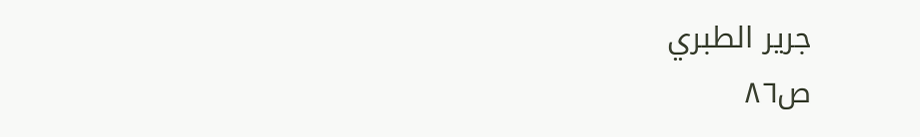جرير الطبري
ص٨٦